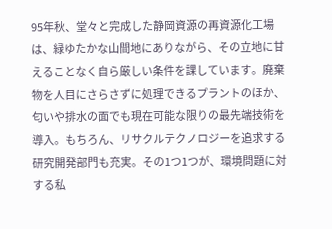95年秋、堂々と完成した静岡資源の再資源化工場は、緑ゆたかな山間地にありながら、その立地に甘えることなく自ら厳しい条件を課しています。廃棄物を人目にさらさずに処理できるプラントのほか、匂いや排水の面でも現在可能な限りの最先端技術を導入。もちろん、リサクルテクノロジーを追求する研究開発部門も充実。その1つ1つが、環境問題に対する私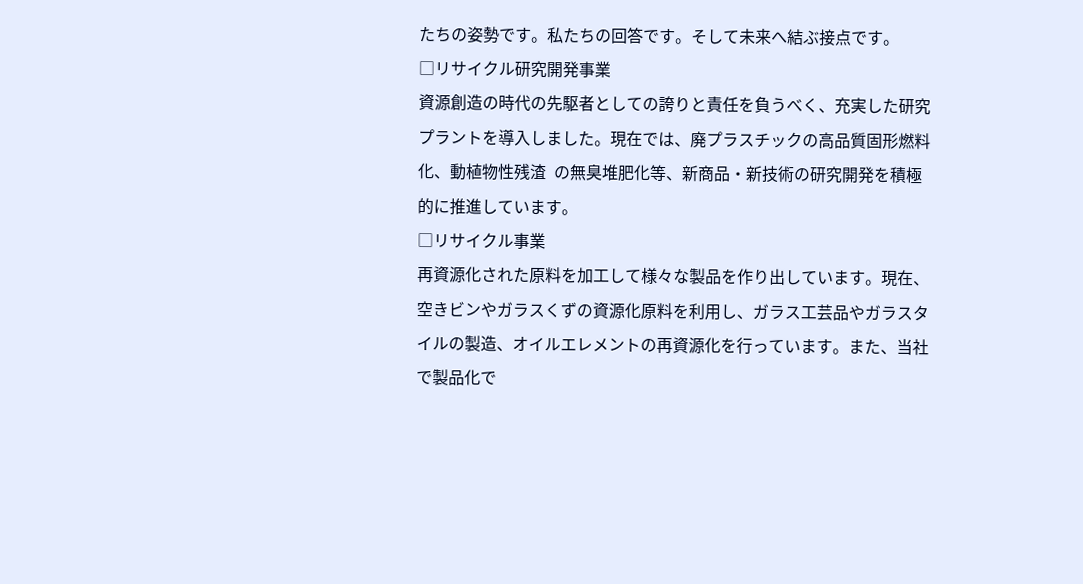たちの姿勢です。私たちの回答です。そして未来へ結ぶ接点です。
□リサイクル研究開発事業
資源創造の時代の先駆者としての誇りと責任を負うべく、充実した研究プラントを導入しました。現在では、廃プラスチックの高品質固形燃料化、動植物性残渣  の無臭堆肥化等、新商品・新技術の研究開発を積極的に推進しています。
□リサイクル事業
再資源化された原料を加工して様々な製品を作り出しています。現在、空きビンやガラスくずの資源化原料を利用し、ガラス工芸品やガラスタイルの製造、オイルエレメントの再資源化を行っています。また、当社で製品化で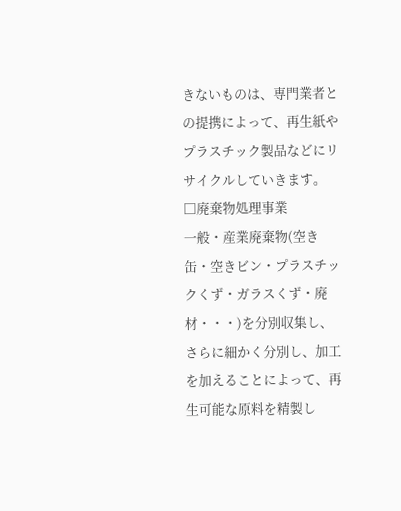きないものは、専門業者との提携によって、再生紙やプラスチック製品などにリサイクルしていきます。
□廃棄物処理事業
一般・産業廃棄物(空き缶・空きビン・プラスチックくず・ガラスくず・廃材・・・)を分別収集し、さらに細かく分別し、加工を加えることによって、再生可能な原料を精製し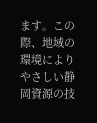ます。この際、地域の環境によりやさしい静岡資源の技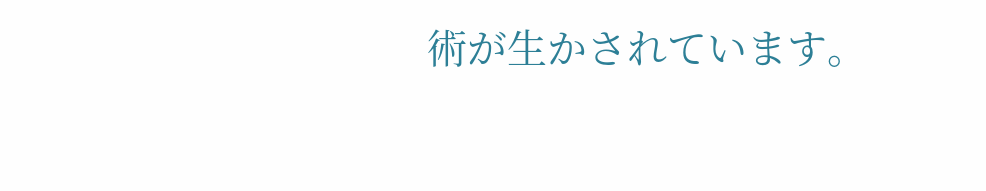術が生かされています。